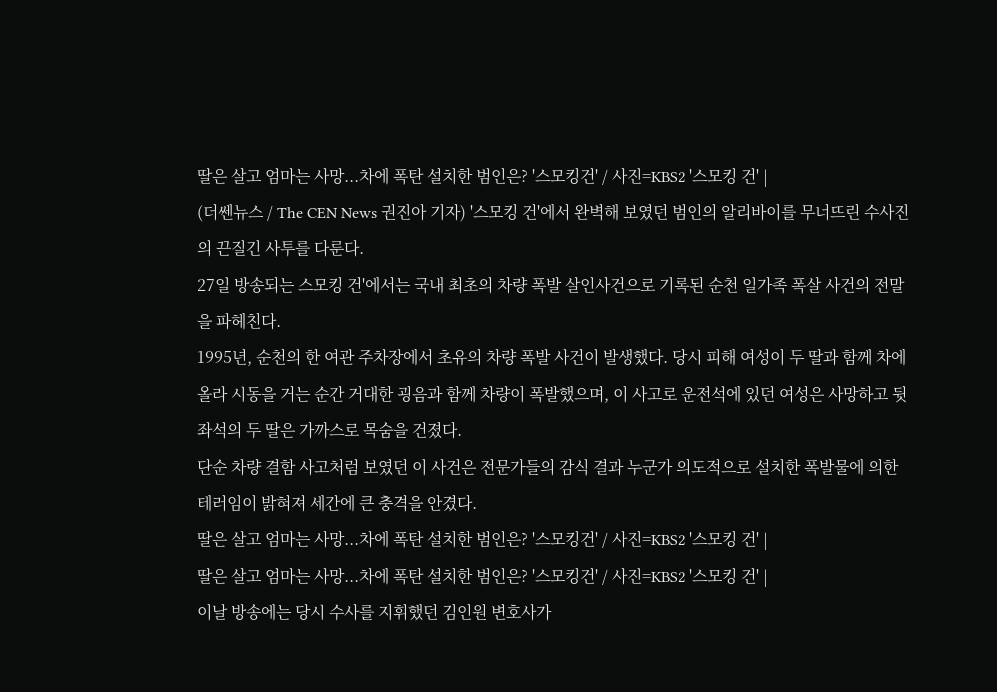딸은 살고 엄마는 사망...차에 폭탄 설치한 범인은? '스모킹건' / 사진=KBS2 '스모킹 건' |
(더쎈뉴스 / The CEN News 권진아 기자) '스모킹 건'에서 완벽해 보였던 범인의 알리바이를 무너뜨린 수사진의 끈질긴 사투를 다룬다.
27일 방송되는 스모킹 건'에서는 국내 최초의 차량 폭발 살인사건으로 기록된 순천 일가족 폭살 사건의 전말을 파헤친다.
1995년, 순천의 한 여관 주차장에서 초유의 차량 폭발 사건이 발생했다. 당시 피해 여성이 두 딸과 함께 차에 올라 시동을 거는 순간 거대한 굉음과 함께 차량이 폭발했으며, 이 사고로 운전석에 있던 여성은 사망하고 뒷좌석의 두 딸은 가까스로 목숨을 건졌다.
단순 차량 결함 사고처럼 보였던 이 사건은 전문가들의 감식 결과 누군가 의도적으로 설치한 폭발물에 의한 테러임이 밝혀져 세간에 큰 충격을 안겼다.
딸은 살고 엄마는 사망...차에 폭탄 설치한 범인은? '스모킹건' / 사진=KBS2 '스모킹 건' |
딸은 살고 엄마는 사망...차에 폭탄 설치한 범인은? '스모킹건' / 사진=KBS2 '스모킹 건' |
이날 방송에는 당시 수사를 지휘했던 김인원 변호사가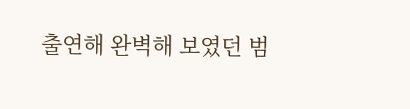출연해 완벽해 보였던 범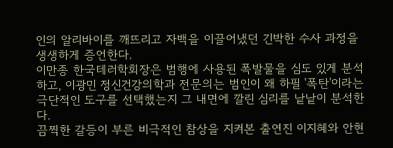인의 알리바이를 깨뜨리고 자백을 이끌어냈던 긴박한 수사 과정을 생생하게 증언한다.
이만종 한국테러학회장은 범행에 사용된 폭발물을 심도 있게 분석하고, 이광민 정신건강의학과 전문의는 범인이 왜 하필 '폭탄'이라는 극단적인 도구를 선택했는지 그 내면에 깔린 심리를 낱낱이 분석한다.
끔찍한 갈등이 부른 비극적인 참상을 지켜본 출연진 이지혜와 안현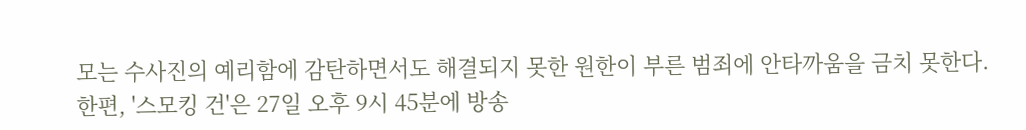모는 수사진의 예리함에 감탄하면서도 해결되지 못한 원한이 부른 범죄에 안타까움을 금치 못한다.
한편, '스모킹 건'은 27일 오후 9시 45분에 방송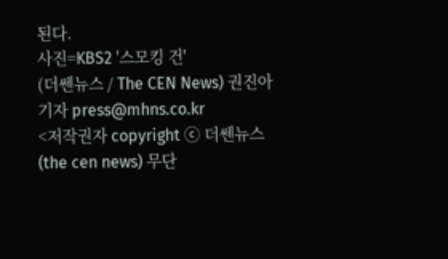된다.
사진=KBS2 '스모킹 건'
(더쎈뉴스 / The CEN News) 권진아 기자 press@mhns.co.kr
<저작권자 copyright ⓒ 더쎈뉴스(the cen news) 무단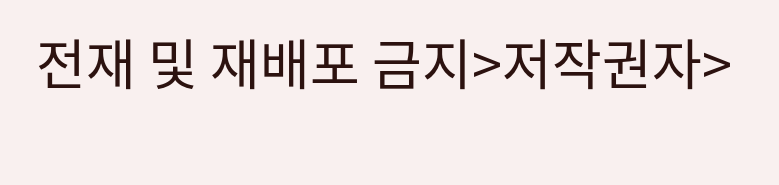전재 및 재배포 금지>저작권자>